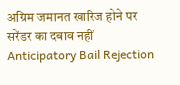अग्रिम जमानत खारिज होने पर सरेंडर का दबाव नहीं Anticipatory Bail Rejection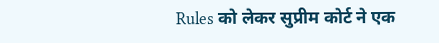Rules को लेकर सुप्रीम कोर्ट ने एक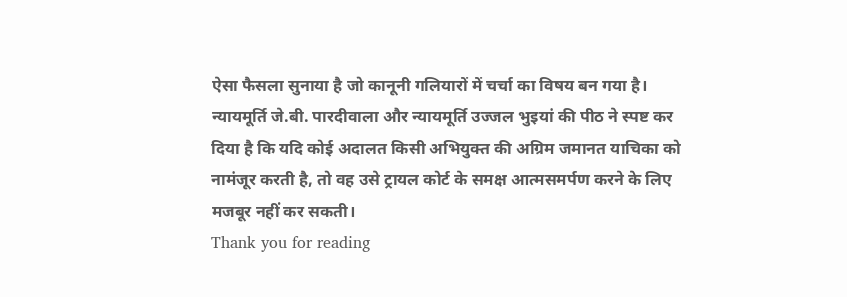ऐसा फैसला सुनाया है जो कानूनी गलियारों में चर्चा का विषय बन गया है। न्यायमूर्ति जे.बी. पारदीवाला और न्यायमूर्ति उज्जल भुइयां की पीठ ने स्पष्ट कर दिया है कि यदि कोई अदालत किसी अभियुक्त की अग्रिम जमानत याचिका को नामंजूर करती है, तो वह उसे ट्रायल कोर्ट के समक्ष आत्मसमर्पण करने के लिए मजबूर नहीं कर सकती।
Thank you for reading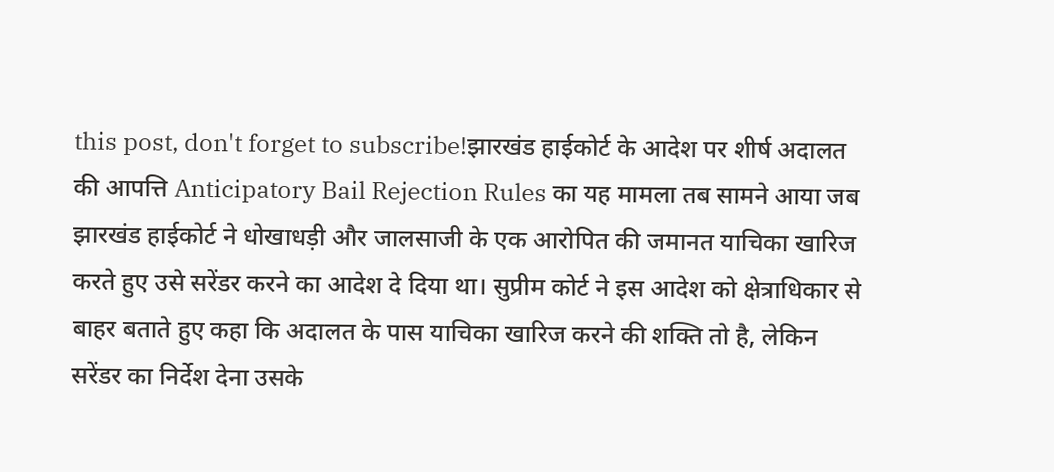this post, don't forget to subscribe!झारखंड हाईकोर्ट के आदेश पर शीर्ष अदालत की आपत्ति Anticipatory Bail Rejection Rules का यह मामला तब सामने आया जब झारखंड हाईकोर्ट ने धोखाधड़ी और जालसाजी के एक आरोपित की जमानत याचिका खारिज करते हुए उसे सरेंडर करने का आदेश दे दिया था। सुप्रीम कोर्ट ने इस आदेश को क्षेत्राधिकार से बाहर बताते हुए कहा कि अदालत के पास याचिका खारिज करने की शक्ति तो है, लेकिन सरेंडर का निर्देश देना उसके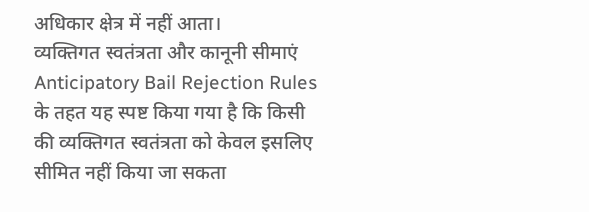अधिकार क्षेत्र में नहीं आता।
व्यक्तिगत स्वतंत्रता और कानूनी सीमाएं Anticipatory Bail Rejection Rules के तहत यह स्पष्ट किया गया है कि किसी की व्यक्तिगत स्वतंत्रता को केवल इसलिए सीमित नहीं किया जा सकता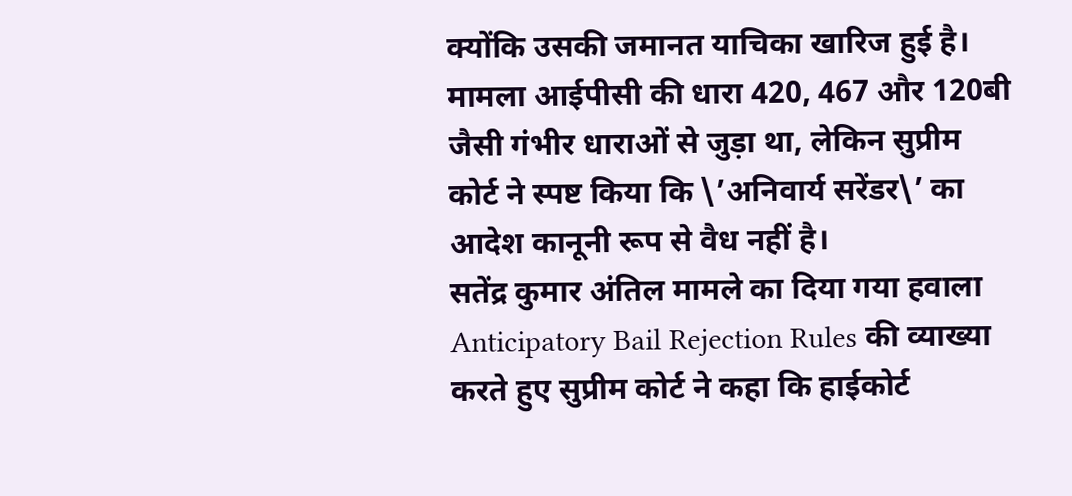क्योंकि उसकी जमानत याचिका खारिज हुई है। मामला आईपीसी की धारा 420, 467 और 120बी जैसी गंभीर धाराओं से जुड़ा था, लेकिन सुप्रीम कोर्ट ने स्पष्ट किया कि \’अनिवार्य सरेंडर\’ का आदेश कानूनी रूप से वैध नहीं है।
सतेंद्र कुमार अंतिल मामले का दिया गया हवाला Anticipatory Bail Rejection Rules की व्याख्या करते हुए सुप्रीम कोर्ट ने कहा कि हाईकोर्ट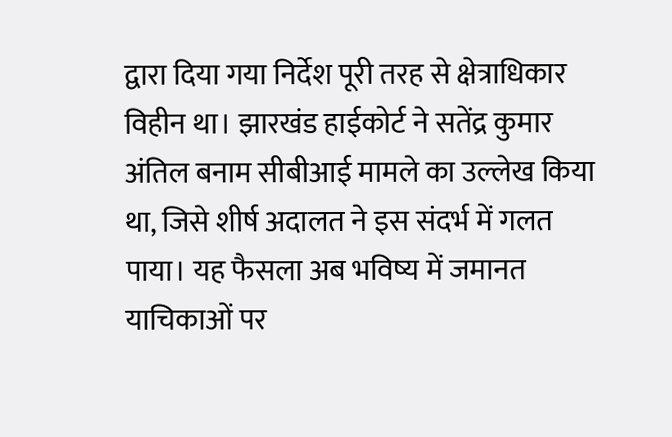द्वारा दिया गया निर्देश पूरी तरह से क्षेत्राधिकार विहीन था। झारखंड हाईकोर्ट ने सतेंद्र कुमार अंतिल बनाम सीबीआई मामले का उल्लेख किया था, जिसे शीर्ष अदालत ने इस संदर्भ में गलत पाया। यह फैसला अब भविष्य में जमानत याचिकाओं पर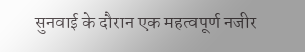सुनवाई के दौरान एक महत्वपूर्ण नजीर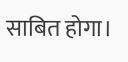साबित होगा।